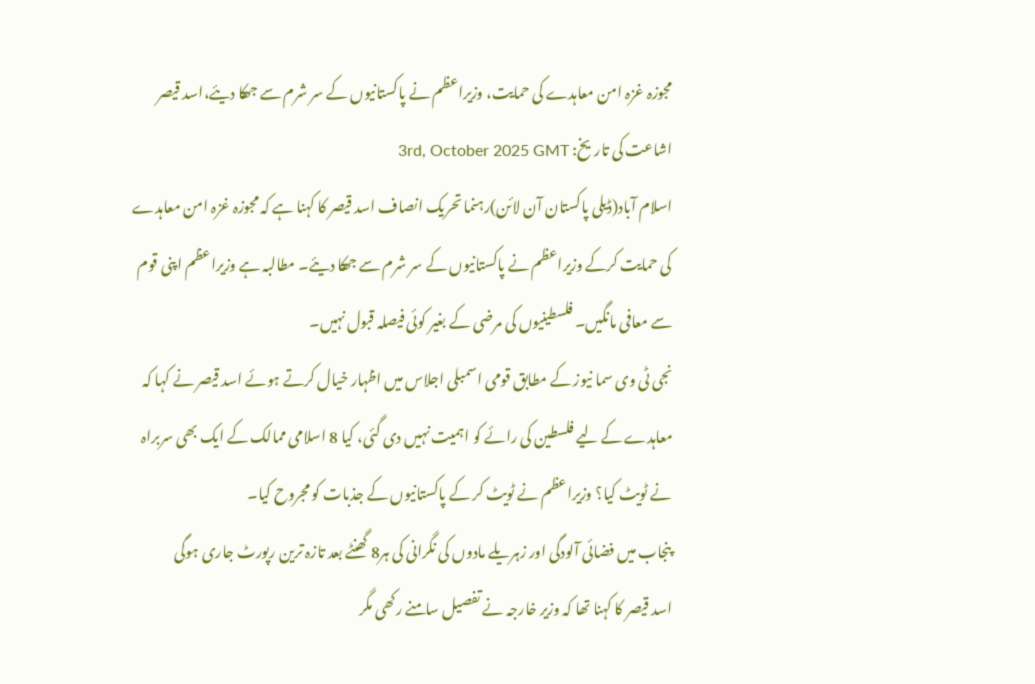مجوزہ غزہ امن معاہدے کی حمایت، وزیراعظم نے پاکستانیوں کے سر شرم سے جھکا دیئے،اسد قیصر
اشاعت کی تاریخ: 3rd, October 2025 GMT
اسلام آباد(ڈیلی پاکستان آن لائن)رہنما تحریک انصاف اسد قیصر کا کہنا ہے کہ مجوزہ غزہ امن معاہدے کی حمایت کرکے وزیراعظم نے پاکستانیوں کے سر شرم سے جھکا دیئے۔ مطالبہ ہے وزیراعظم اپنی قوم سے معافی مانگیں۔ فلسطینیوں کی مرضی کے بغیر کوئی فیصلہ قبول نہیں۔
نجی ٹی وی سما نیوز کے مطابق قومی اسمبلی اجلاس میں اظہار خیال کرتے ہوئے اسد قیصر نے کہا کہ معاہدے کے لیے فلسطین کی رائے کو اہمیت نہیں دی گئی، کیا 8 اسلامی ممالک کے ایک بھی سربراہ نے ٹویٹ کیا؟ وزیراعظم نے ٹویٹ کر کے پاکستانیوں کے جذبات کو مجروح کیا۔
پنجاب میں فضائی آلودگی اور زہریلے مادوں کی نگرانی کی ہر8 گھنٹے بعد تازہ ترین رپورٹ جاری ہوگی
اسد قیصر کا کہنا تھا کہ وزیر خارجہ نے تفصیل سامنے رکھی مگر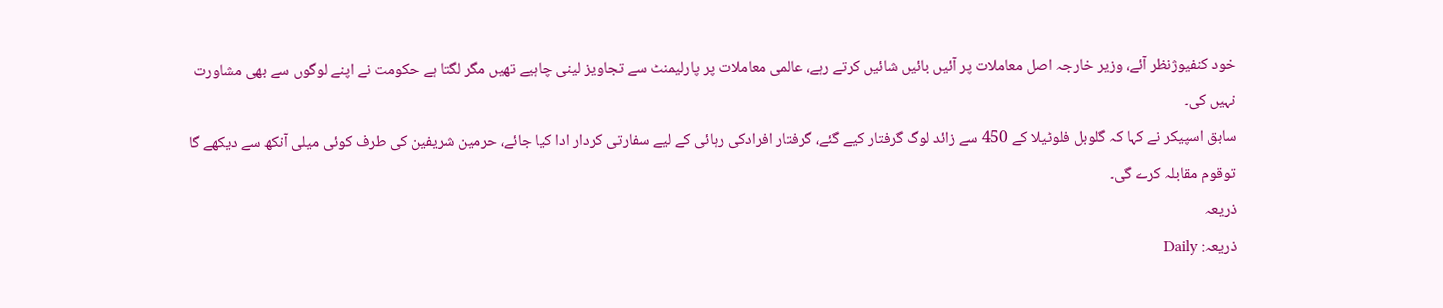خود کنفیوژنظر آئے، وزیر خارجہ اصل معاملات پر آئیں بائیں شائیں کرتے رہے، عالمی معاملات پر پارلیمنٹ سے تجاویز لینی چاہیے تھیں مگر لگتا ہے حکومت نے اپنے لوگوں سے بھی مشاورت نہیں کی۔
سابق اسپیکر نے کہا کہ گلوبل فلوٹیلا کے 450 سے زائد لوگ گرفتار کیے گئے، گرفتار افرادکی رہائی کے لیے سفارتی کردار ادا کیا جائے، حرمین شریفین کی طرف کوئی میلی آنکھ سے دیکھے گا توقوم مقابلہ کرے گی۔
ذریعہ
ذریعہ: Daily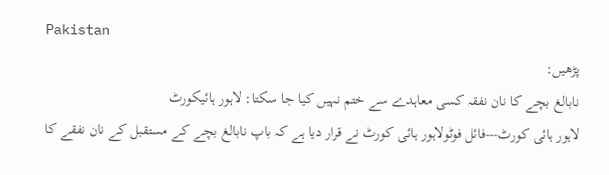Pakistan
پڑھیں:
نابالغ بچے کا نان نفقہ کسی معاہدے سے ختم نہیں کیا جا سکتا: لاہور ہائیکورٹ
لاہور ہائی کورٹ---فائل فوٹولاہور ہائی کورٹ نے قرار دیا ہے کہ باپ نابالغ بچے کے مستقبل کے نان نفقے کا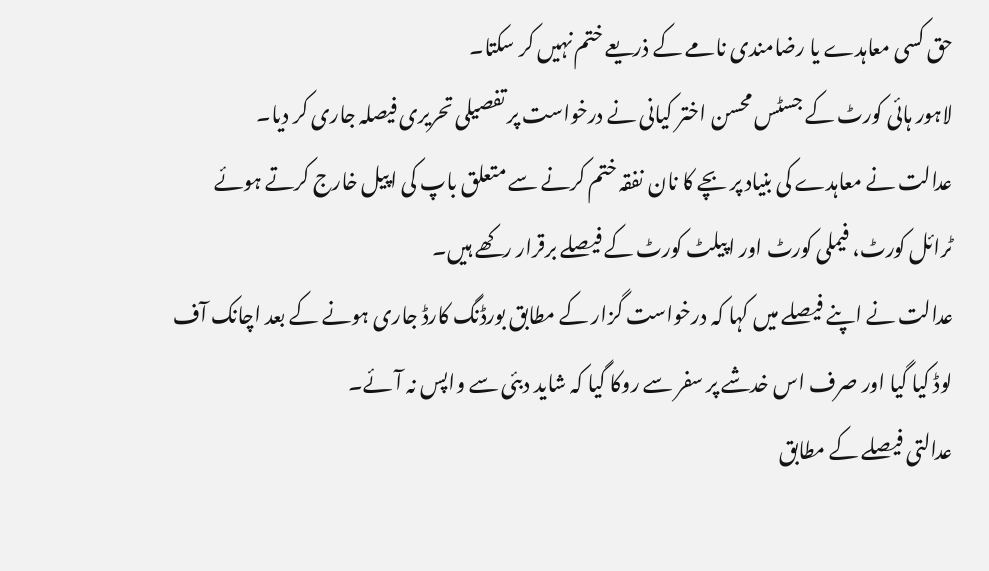حق کسی معاہدے یا رضامندی نامے کے ذریعے ختم نہیں کر سکتا۔
لاہور ہائی کورٹ کے جسٹس محسن اختر کیانی نے درخواست پر تفصیلی تحریری فیصلہ جاری کر دیا۔
عدالت نے معاہدے کی بنیاد پر بچے کا نان نفقہ ختم کرنے سے متعلق باپ کی اپیل خارج کرتے ہوئے ٹرائل کورٹ، فیملی کورٹ اور اپیلٹ کورٹ کے فیصلے برقرار رکھے ہیں۔
عدالت نے اپنے فیصلے میں کہا کہ درخواست گزار کے مطابق بورڈنگ کارڈ جاری ہونے کے بعد اچانک آف لوڈ کیا گیا اور صرف اس خدشے پر سفر سے روکا گیا کہ شاید دبئی سے واپس نہ آئے۔
عدالتی فیصلے کے مطابق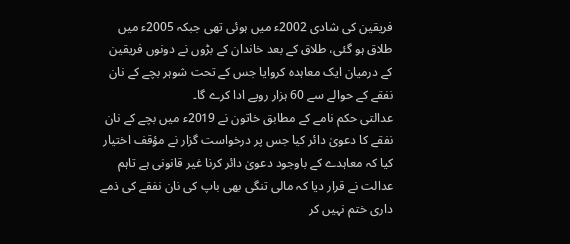فریقین کی شادی 2002ء میں ہوئی تھی جبکہ 2005ء میں طلاق ہو گئی، طلاق کے بعد خاندان کے بڑوں نے دونوں فریقین کے درمیان ایک معاہدہ کروایا جس کے تحت شوہر بچے کے نان نفقے کے حوالے سے 60 ہزار روپے ادا کرے گا۔
عدالتی حکم نامے کے مطابق خاتون نے 2019ء میں بچے کے نان نفقے کا دعویٰ دائر کیا جس پر درخواست گزار نے مؤقف اختیار کیا کہ معاہدے کے باوجود دعویٰ دائر کرنا غیر قانونی ہے تاہم عدالت نے قرار دیا کہ مالی تنگی بھی باپ کی نان نفقے کی ذمے داری ختم نہیں کر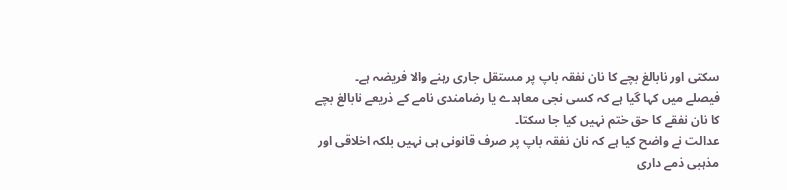سکتی اور نابالغ بچے کا نان نفقہ باپ پر مستقل جاری رہنے والا فریضہ ہے۔
فیصلے میں کہا گیا ہے کہ کسی نجی معاہدے یا رضامندی نامے کے ذریعے نابالغ بچے کا نان نفقے کا حق ختم نہیں کیا جا سکتا۔
عدالت نے واضح کیا ہے کہ نان نفقہ باپ پر صرف قانونی ہی نہیں بلکہ اخلاقی اور مذہبی ذمے داری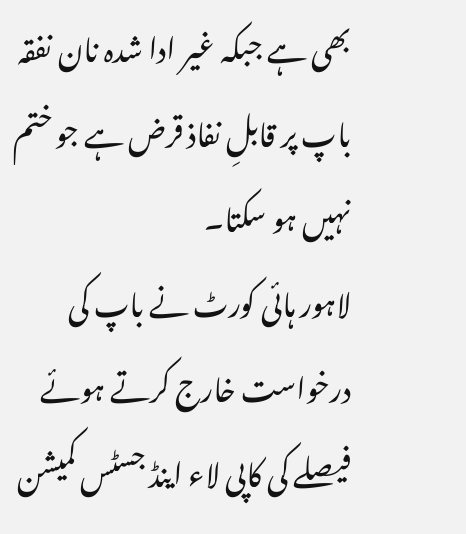بھی ہے جبکہ غیر ادا شدہ نان نفقہ باپ پر قابلِ نفاذ قرض ہے جو ختم نہیں ہو سکتا۔
لاہور ہائی کورٹ نے باپ کی درخواست خارج کرتے ہوئے فیصلے کی کاپی لاء اینڈ جسٹس کمیشن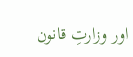اور وزارتِ قانون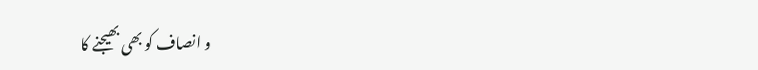و انصاف کو بھی بھیجنے کا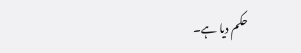حکم دیا ہے۔